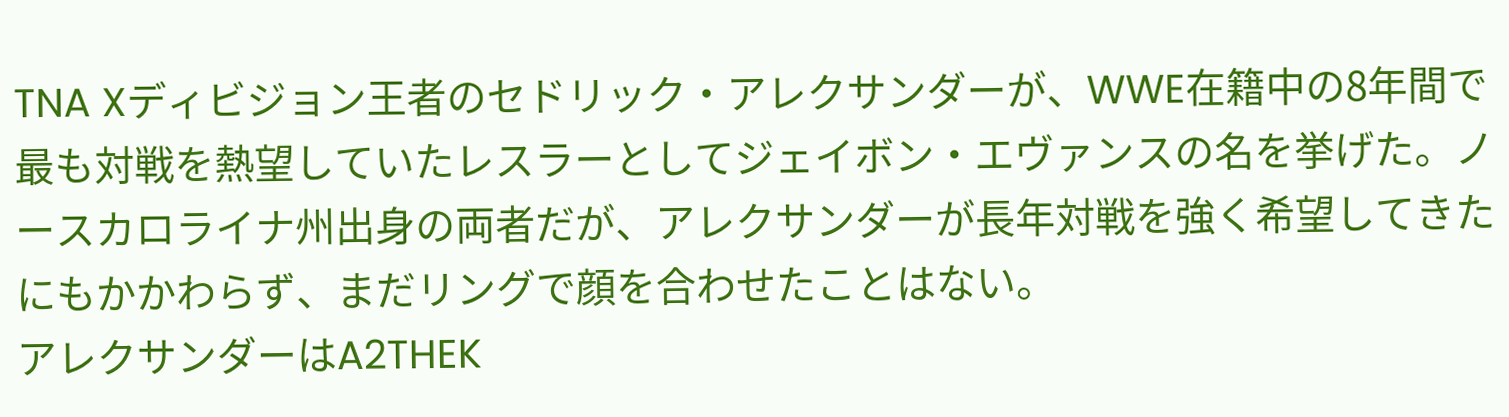TNA Xディビジョン王者のセドリック・アレクサンダーが、WWE在籍中の8年間で最も対戦を熱望していたレスラーとしてジェイボン・エヴァンスの名を挙げた。ノースカロライナ州出身の両者だが、アレクサンダーが長年対戦を強く希望してきたにもかかわらず、まだリングで顔を合わせたことはない。
アレクサンダーはA2THEK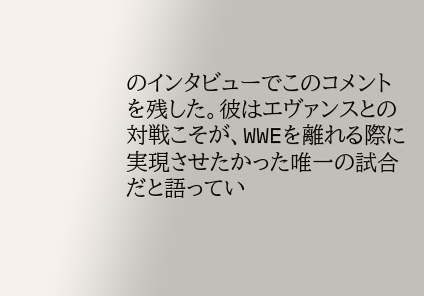のインタビューでこのコメントを残した。彼はエヴァンスとの対戦こそが、WWEを離れる際に実現させたかった唯一の試合だと語ってい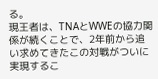る。
現王者は、TNAとWWEの協力関係が続くことで、2年前から追い求めてきたこの対戦がついに実現するこ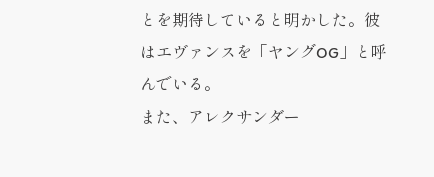とを期待していると明かした。彼はエヴァンスを「ヤングOG」と呼んでいる。
また、アレクサンダー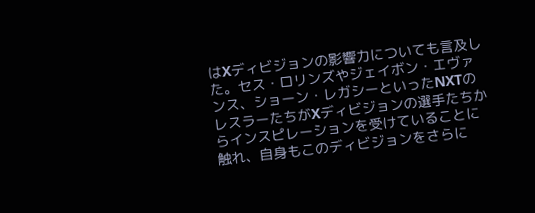はXディビジョンの影響力についても言及した。セス・ロリンズやジェイボン・エヴァンス、ショーン・レガシーといったNXTのレスラーたちがXディビジョンの選手たちからインスピレーションを受けていることに触れ、自身もこのディビジョンをさらに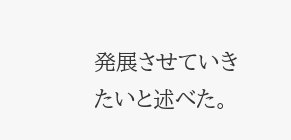発展させていきたいと述べた。